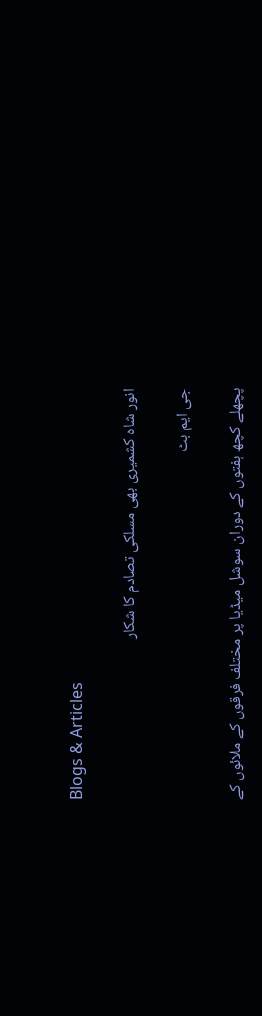Blogs & Articles

انور شاہ کشمیری بھی مسلکی تصادم کا شکار

جی ایم بٹ

پچھلے کچھ ہفتوں کے دوران سوشل میڈیا پر مختلف فرقوں کے ملائوں کے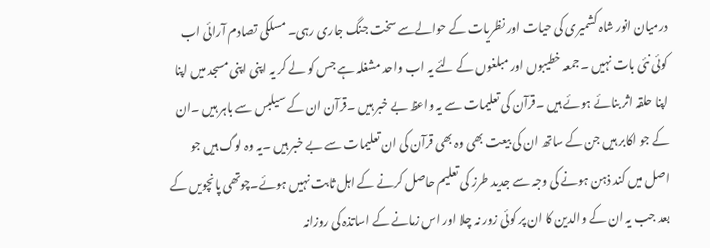درمیان انور شاہ کشمیری کی حیات اور نظریات کے حوالےسے سخت جنگ جاری رہی۔ مسلکی تصادم آرائی اب کوئی نئی بات نہیں ۔جمعہ خطیبوں اور مبلغوں کے لئے یہ اب واحد مشغلہ ہے جس کو لے کر یہ اپنی اپنی مسجد میں اپنا اپنا حلقہ اثر بنائے ہوئے ہیں ۔قرآن کی تعلیمات سے یہ واعظ بے خبر ہیں ۔قرآن ان کے سیلبس سے باہر ہیں ۔ان کے جو اکابر ہیں جن کے ساتھ ان کی بیعت بھی وہ بھی قرآن کی ان تعلیمات سے بے خبر ہیں ۔یہ وہ لوگ ہیں جو اصل میں کند ذہن ہونے کی وجہ سے جدید طرز کی تعلیم حاصل کرنے کے اہل ثابت نہیں ہوئے۔چوتھی پانچویں کے بعد جب یہ ان کے والدین کا ان پر کوئی زور نہ چلا اور اس زمانے کے اساتذہ کی روزانہ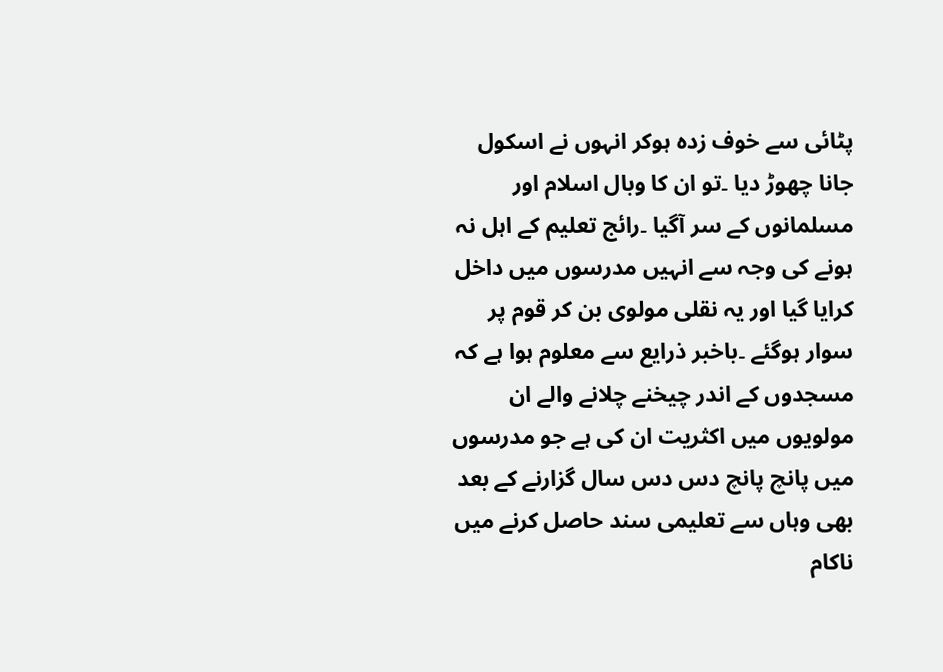پٹائی سے خوف زدہ ہوکر انہوں نے اسکول جانا چھوڑ دیا ۔تو ان کا وبال اسلام اور مسلمانوں کے سر آگیا ۔رائج تعلیم کے اہل نہ ہونے کی وجہ سے انہیں مدرسوں میں داخل کرایا گیا اور یہ نقلی مولوی بن کر قوم پر سوار ہوگئے ۔باخبر ذرایع سے معلوم ہوا ہے کہ مسجدوں کے اندر چیخنے چلانے والے ان مولویوں میں اکثریت ان کی ہے جو مدرسوں میں پانچ پانچ دس دس سال گزارنے کے بعد بھی وہاں سے تعلیمی سند حاصل کرنے میں ناکام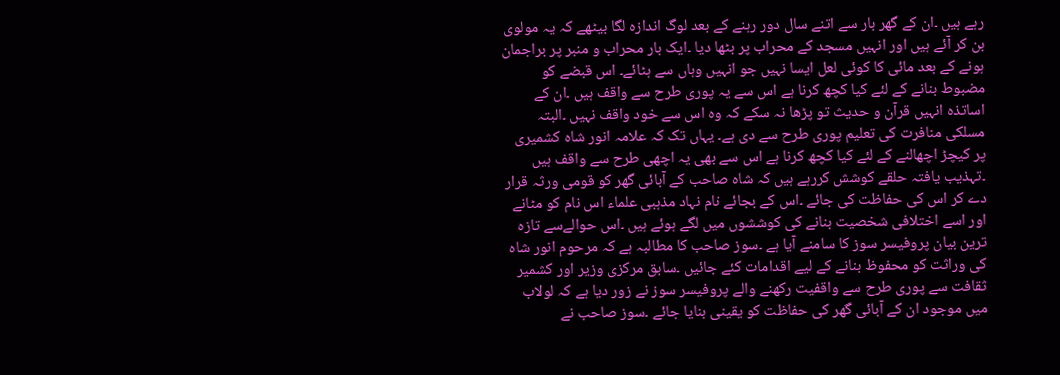رہے ہیں ۔ان کے گھر بار سے اتنے سال دور رہنے کے بعد لوگ اندازہ لگا بیٹھے کہ یہ مولوی بن کر آئے ہیں اور انہیں مسجد کے محراب پر بٹھا دیا ۔ایک بار محراب و منبر پر براجمان ہونے کے بعد مائی کا کوئی لعل ایسا نہیں جو انہیں وہاں سے ہٹائے۔ اس قبضے کو مضبوط بنانے کے لئے کیا کچھ کرنا ہے اس سے یہ پوری طرح سے واقف ہیں ۔ان کے اساتذہ انہیں قرآن و حدیث تو پڑھا نہ سکے کہ وہ اس سے خود واقف نہیں ۔البتہ مسلکی منافرت کی تعلیم پوری طرح سے دی ہے۔ یہاں تک کہ علامہ انور شاہ کشمیری پر کیچڑ اچھالنے کے لئے کیا کچھ کرنا ہے اس سے بھی یہ اچھی طرح سے واقف ہیں ۔تہذیب یافتہ حلقے کوشش کررہے ہیں کہ شاہ صاحب کے آبائی گھر کو قومی ورثہ قرار دے کر اس کی حفاظت کی جائے ۔اس کے بجائے نام نہاد مذہبی علماء اس نام کو مٹانے اور اسے اختلافی شخصیت بنانے کی کوششوں میں لگے ہوئے ہیں ۔اس حوالےسے تازہ ترین بیان پروفیسر سوز کا سامنے آیا ہے ۔سوز صاحب کا مطالبہ ہے کہ مرحوم انور شاہ کی وراثت کو محفوظ بنانے کے لیے اقدامات کئے جائیں ۔سابق مرکزی وزیر اور کشمیر ثقافت سے پوری طرح سے واقفیت رکھنے والے پروفیسر سوز نے زور دیا ہے کہ لولاب میں موجود ان کے آبائی گھر کی حفاظت کو یقینی بنایا جائے ۔سوز صاحب نے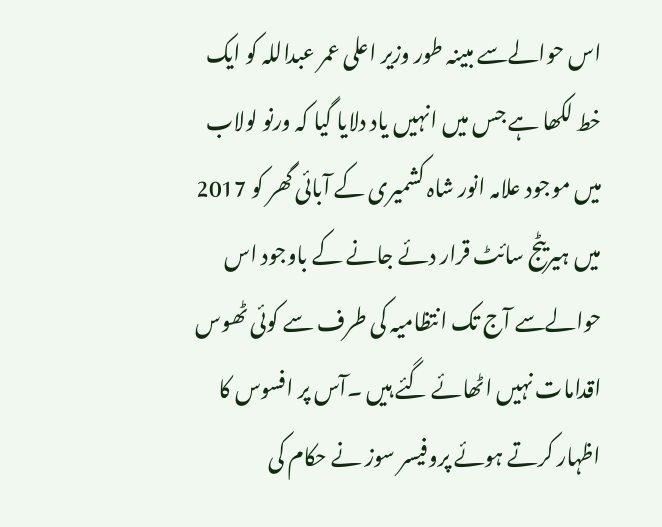اس حوالےسے مبینہ طور وزیر اعلی عمر عبداللہ کو ایک خط لکھا ہے جس میں انہیں یاد دلایا گیا کہ ورنو لولاب میں موجود علامہ انور شاہ کشمیری کے آبائی گھر کو 2017 میں ہیریٹج سائٹ قرار دئے جانے کے باوجود اس حوالےسے آج تک انتظامیہ کی طرف سے کوئی ٹھوس اقدامات نہیں اٹھائے گئے ہیں ۔آس پر افسوس کا اظہار کرتے ہوئے پروفیسر سوز نے حکام کی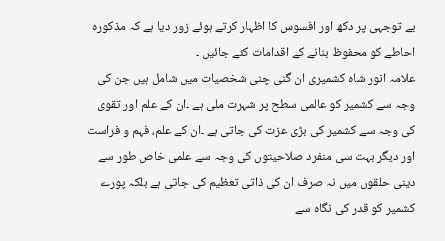بے توجہی پر دکھ اور افسوس کا اظہار کرتے ہوئے زور دیا ہے کہ مذکورہ احاطے کو محفوظ بنانے کے اقدامات کئے جائیں ۔
علامہ انور شاہ کشمیری ان گنی چنی شخصیات میں شامل ہیں جن کی وجہ سے کشمیر کو عالمی سطح پر شہرت ملی ہے ۔ان کے علم اور تقوی کی وجہ سے کشمیر کی بڑی عزت کی جاتی ہے ۔ان کے علم، فہم و فراست اور دیگر بہت سی منفرد صلاحیتوں کی وجہ سے علمی خاص طور سے دینی حلقوں میں نہ صرف ان کی ذاتی تعظیم کی جاتی ہے بلکہ پورے کشمیر کو قدر کی نگاہ سے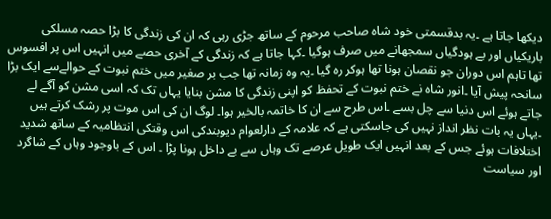دیکھا جاتا ہے ۔یہ بدقسمتی خود شاہ صاحب مرحوم کے ساتھ جڑی رہی کہ ان کی زندگی کا بڑا حصہ مسلکی باریکیاں اور بے ہودگیاں سمجھانے میں صرف ہوگیا ۔کہا جاتا ہے کہ زندگی کے آخری حصے میں انہیں اس پر افسوس تھا تاہم اس دوران جو نقصان ہونا تھا ہوکر رہ گیا ۔یہ وہ زمانہ تھا جب بر صغیر میں ختم نبوت کے حوالےسے ایک بڑا سانحہ پیش آیا ۔انور شاہ نے ختم نبوت کے تحفظ کو اپنی زندگی کا مشن بنایا یہاں تک کہ اسی مشن کو آگے لے جاتے ہوئے اس دنیا سے چل بسے ۔اس طرح سے ان کا خاتمہ بالخیر ہوا۔ لوگ ان کی اس موت پر رشک کرتے ہیں ۔یہاں یہ بات نظر انداز نہیں کی جاسکتی ہے کہ علامہ کے دارلعوام دیوبندکی اس وقتکی انتظامیہ کے ساتھ شدید اختلافات ہوئے جس کے بعد انہیں ایک طویل عرصے تک وہاں سے بے داخل ہونا پڑا ۔ اس کے باوجود وہاں کے شاگرد اور سیاست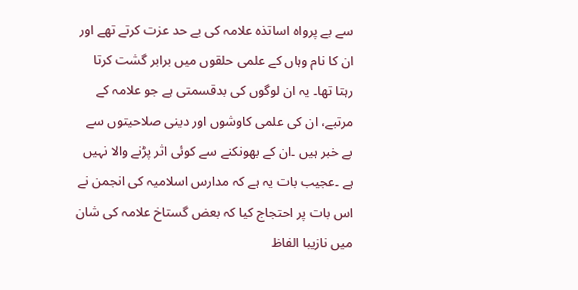سے بے پرواہ اساتذہ علامہ کی بے حد عزت کرتے تھے اور ان کا نام وہاں کے علمی حلقوں میں برابر گشت کرتا رہتا تھا۔ یہ ان لوگوں کی بدقسمتی ہے جو علامہ کے مرتبے، ان کی علمی کاوشوں اور دینی صلاحیتوں سے بے خبر ہیں ۔ان کے بھونکنے سے کوئی اثر پڑنے والا نہیں ہے ۔عجیب بات یہ ہے کہ مدارس اسلامیہ کی انجمن نے اس بات پر احتجاج کیا کہ بعض گستاخ علامہ کی شان میں نازیبا الفاظ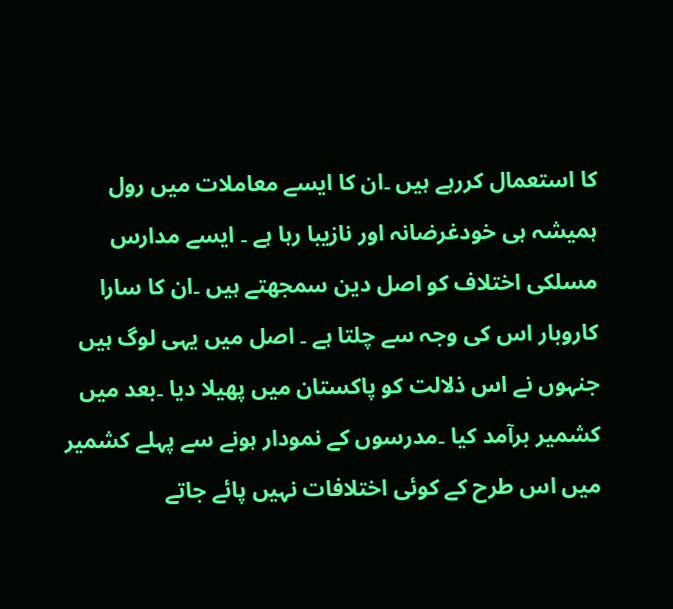کا استعمال کررہے ہیں ۔ان کا ایسے معاملات میں رول ہمیشہ ہی خودغرضانہ اور نازیبا رہا ہے ۔ ایسے مدارس مسلکی اختلاف کو اصل دین سمجھتے ہیں ۔ان کا سارا کاروبار اس کی وجہ سے چلتا ہے ۔ اصل میں یہی لوگ ہیں جنہوں نے اس ذلالت کو پاکستان میں پھیلا دیا ۔بعد میں کشمیر برآمد کیا ۔مدرسوں کے نمودار ہونے سے پہلے کشمیر میں اس طرح کے کوئی اختلافات نہیں پائے جاتے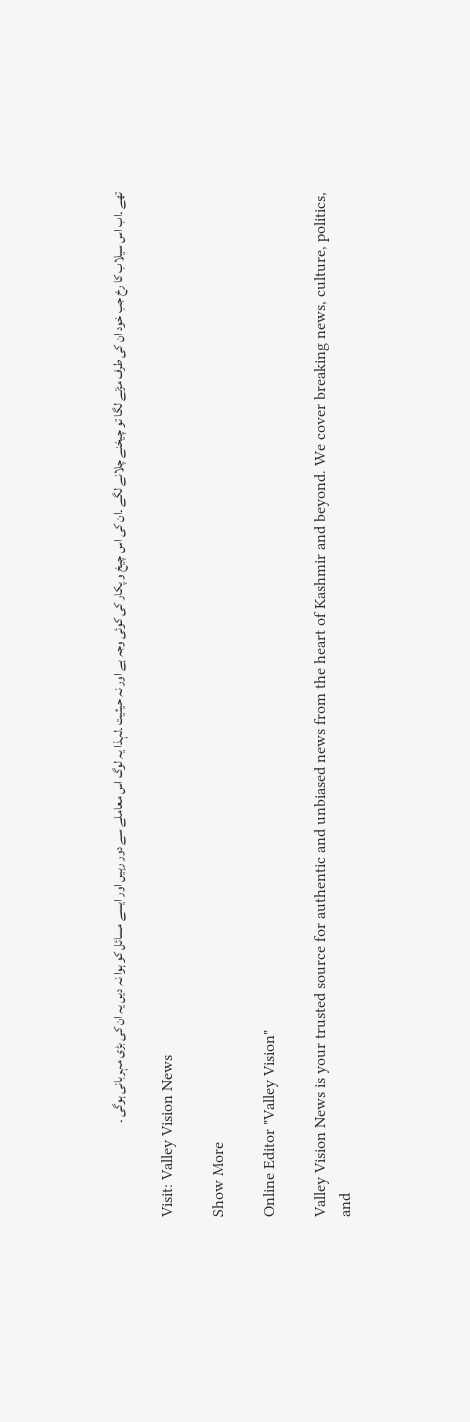تھے ۔اب اس سیلاب کا رخ جب خود ان کی طرف مڑنے لگا تو چیخنے چلانے لگے ۔ان کی اس چیخ و پکار کی کوئی وجہ ہے اور نہ حیثیت ۔لہذا یہ لوگ اس معاملے سے دور رہیں اور ایسے مسائل کو ہوا نہ دیں یہ ان کی بڑی مہربانی ہوگی ۔

Visit: Valley Vision News

Show More

Online Editor "Valley Vision"

Valley Vision News is your trusted source for authentic and unbiased news from the heart of Kashmir and beyond. We cover breaking news, culture, politics, and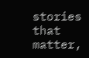stories that matter,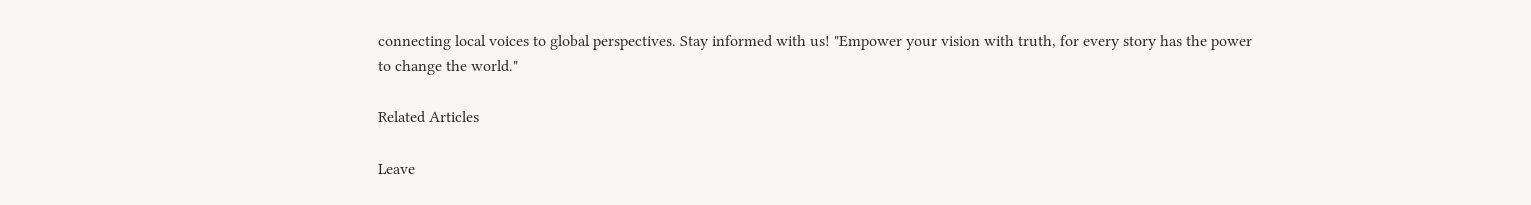connecting local voices to global perspectives. Stay informed with us! "Empower your vision with truth, for every story has the power to change the world."

Related Articles

Leave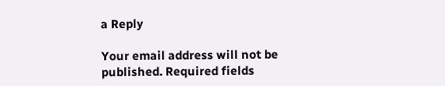a Reply

Your email address will not be published. Required fields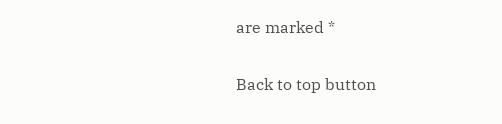are marked *

Back to top button